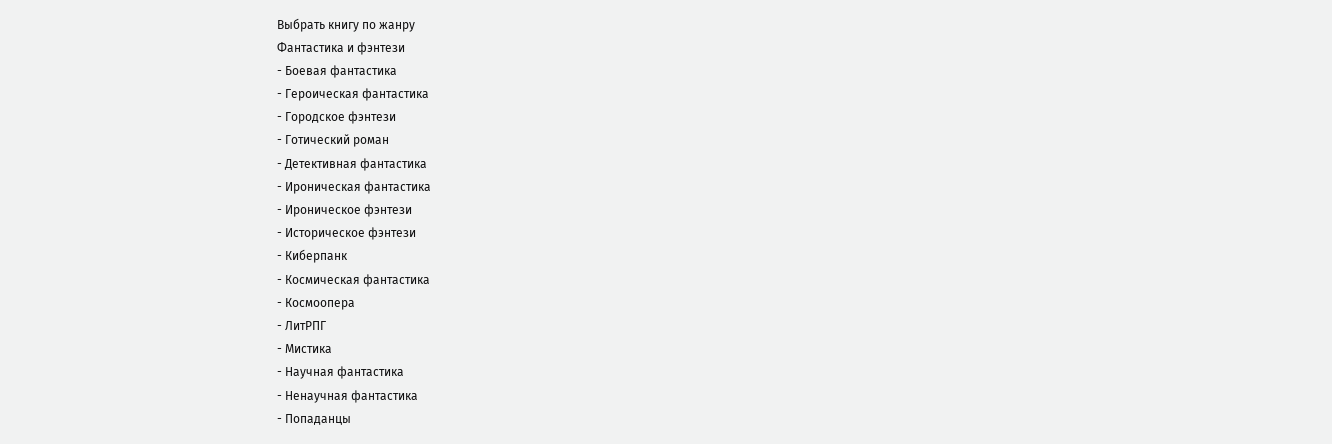Выбрать книгу по жанру
Фантастика и фэнтези
- Боевая фантастика
- Героическая фантастика
- Городское фэнтези
- Готический роман
- Детективная фантастика
- Ироническая фантастика
- Ироническое фэнтези
- Историческое фэнтези
- Киберпанк
- Космическая фантастика
- Космоопера
- ЛитРПГ
- Мистика
- Научная фантастика
- Ненаучная фантастика
- Попаданцы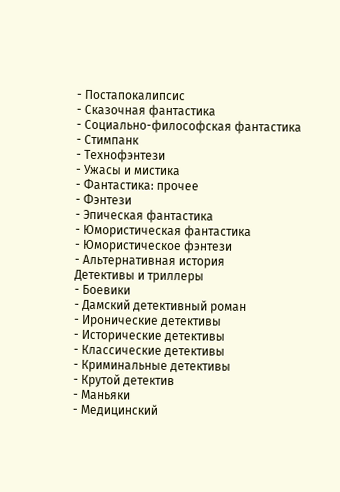- Постапокалипсис
- Сказочная фантастика
- Социально-философская фантастика
- Стимпанк
- Технофэнтези
- Ужасы и мистика
- Фантастика: прочее
- Фэнтези
- Эпическая фантастика
- Юмористическая фантастика
- Юмористическое фэнтези
- Альтернативная история
Детективы и триллеры
- Боевики
- Дамский детективный роман
- Иронические детективы
- Исторические детективы
- Классические детективы
- Криминальные детективы
- Крутой детектив
- Маньяки
- Медицинский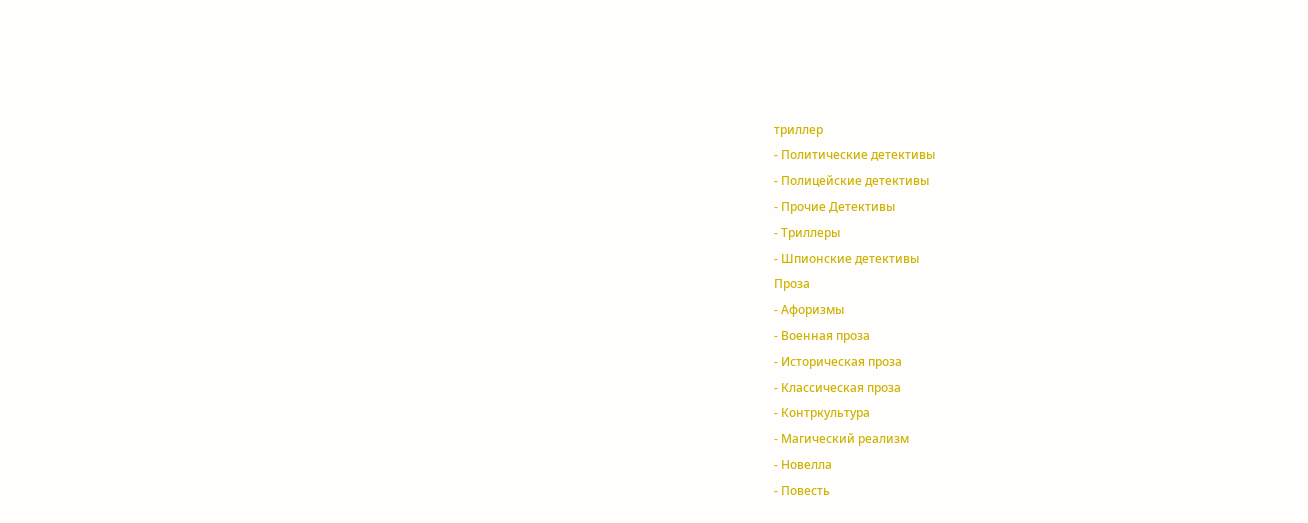триллер
- Политические детективы
- Полицейские детективы
- Прочие Детективы
- Триллеры
- Шпионские детективы
Проза
- Афоризмы
- Военная проза
- Историческая проза
- Классическая проза
- Контркультура
- Магический реализм
- Новелла
- Повесть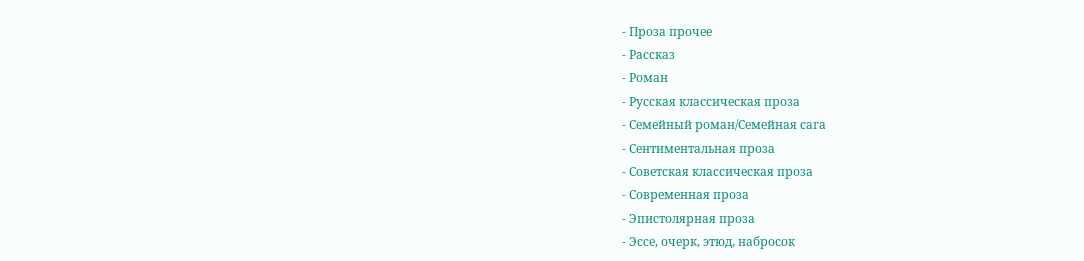- Проза прочее
- Рассказ
- Роман
- Русская классическая проза
- Семейный роман/Семейная сага
- Сентиментальная проза
- Советская классическая проза
- Современная проза
- Эпистолярная проза
- Эссе, очерк, этюд, набросок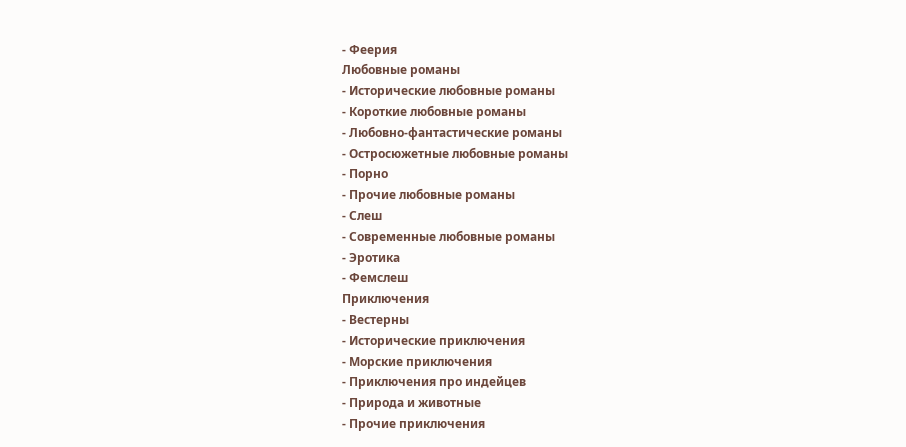- Феерия
Любовные романы
- Исторические любовные романы
- Короткие любовные романы
- Любовно-фантастические романы
- Остросюжетные любовные романы
- Порно
- Прочие любовные романы
- Слеш
- Современные любовные романы
- Эротика
- Фемслеш
Приключения
- Вестерны
- Исторические приключения
- Морские приключения
- Приключения про индейцев
- Природа и животные
- Прочие приключения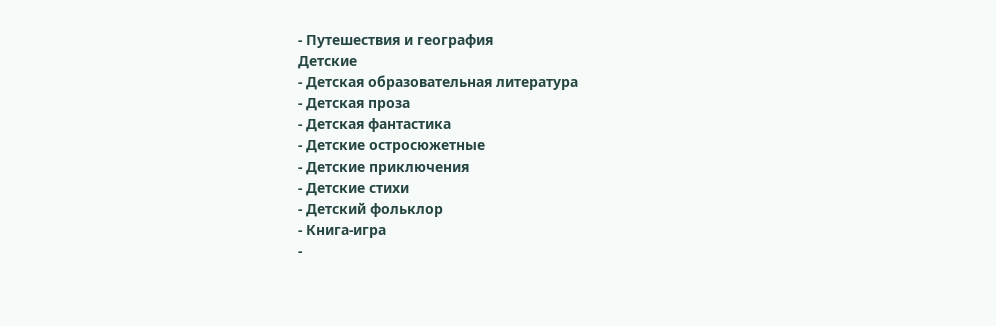- Путешествия и география
Детские
- Детская образовательная литература
- Детская проза
- Детская фантастика
- Детские остросюжетные
- Детские приключения
- Детские стихи
- Детский фольклор
- Книга-игра
-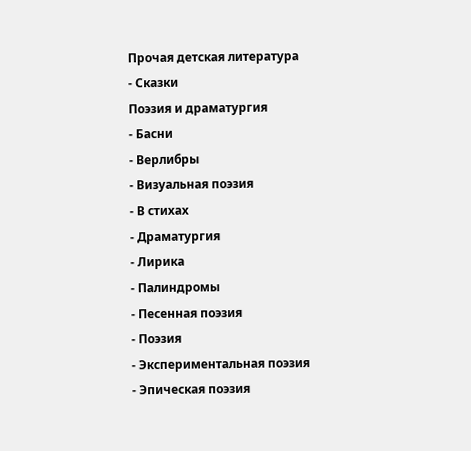Прочая детская литература
- Сказки
Поэзия и драматургия
- Басни
- Верлибры
- Визуальная поэзия
- В стихах
- Драматургия
- Лирика
- Палиндромы
- Песенная поэзия
- Поэзия
- Экспериментальная поэзия
- Эпическая поэзия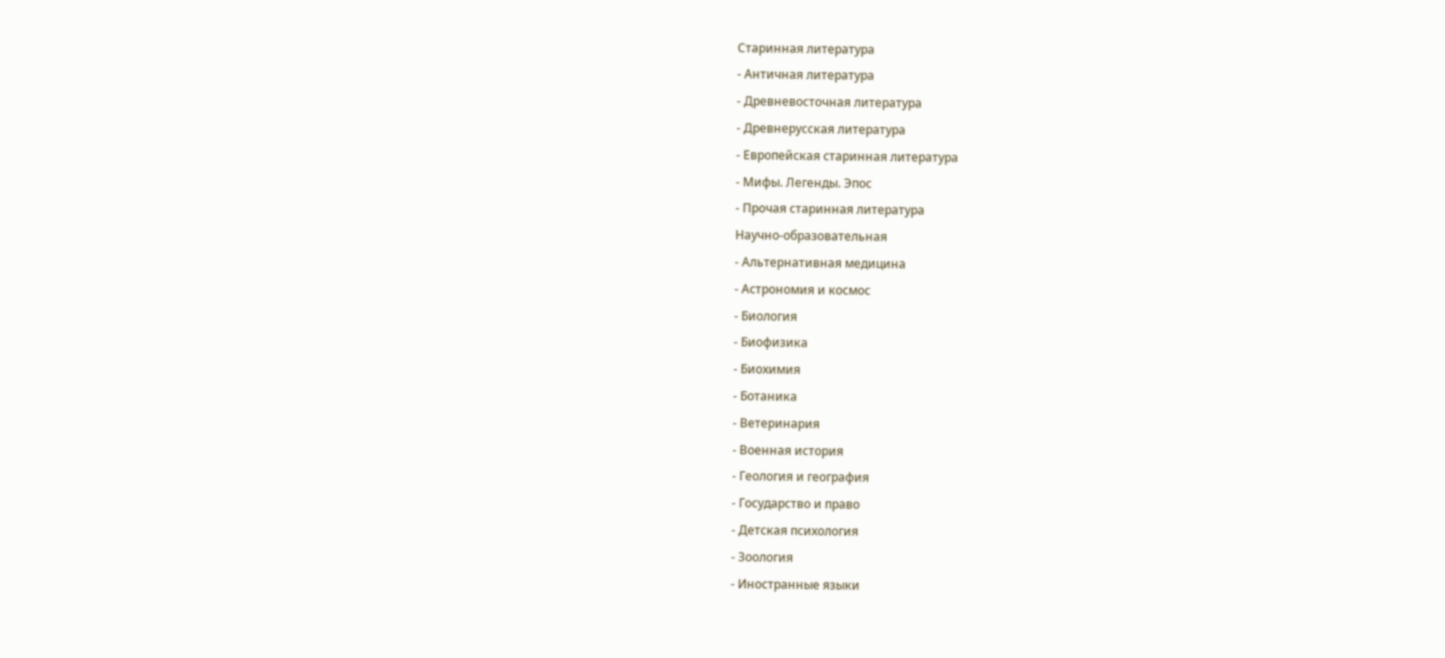Старинная литература
- Античная литература
- Древневосточная литература
- Древнерусская литература
- Европейская старинная литература
- Мифы. Легенды. Эпос
- Прочая старинная литература
Научно-образовательная
- Альтернативная медицина
- Астрономия и космос
- Биология
- Биофизика
- Биохимия
- Ботаника
- Ветеринария
- Военная история
- Геология и география
- Государство и право
- Детская психология
- Зоология
- Иностранные языки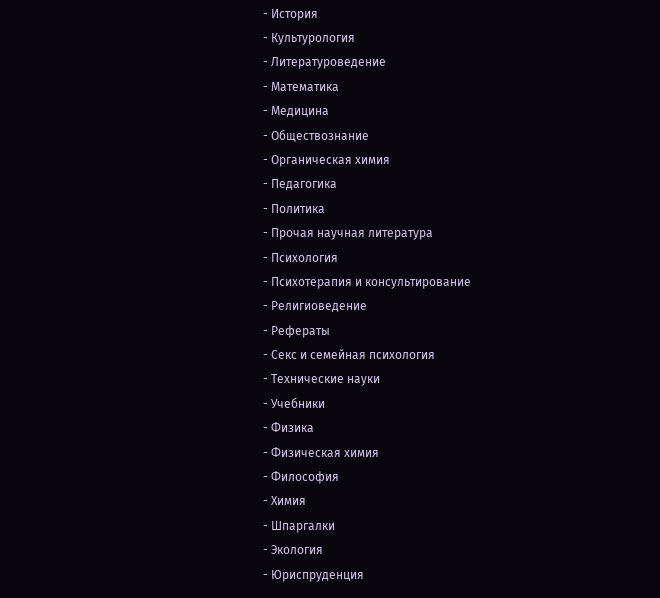- История
- Культурология
- Литературоведение
- Математика
- Медицина
- Обществознание
- Органическая химия
- Педагогика
- Политика
- Прочая научная литература
- Психология
- Психотерапия и консультирование
- Религиоведение
- Рефераты
- Секс и семейная психология
- Технические науки
- Учебники
- Физика
- Физическая химия
- Философия
- Химия
- Шпаргалки
- Экология
- Юриспруденция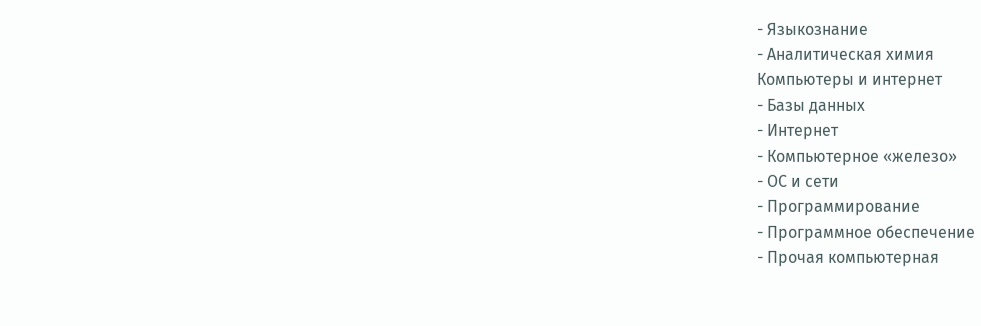- Языкознание
- Аналитическая химия
Компьютеры и интернет
- Базы данных
- Интернет
- Компьютерное «железо»
- ОС и сети
- Программирование
- Программное обеспечение
- Прочая компьютерная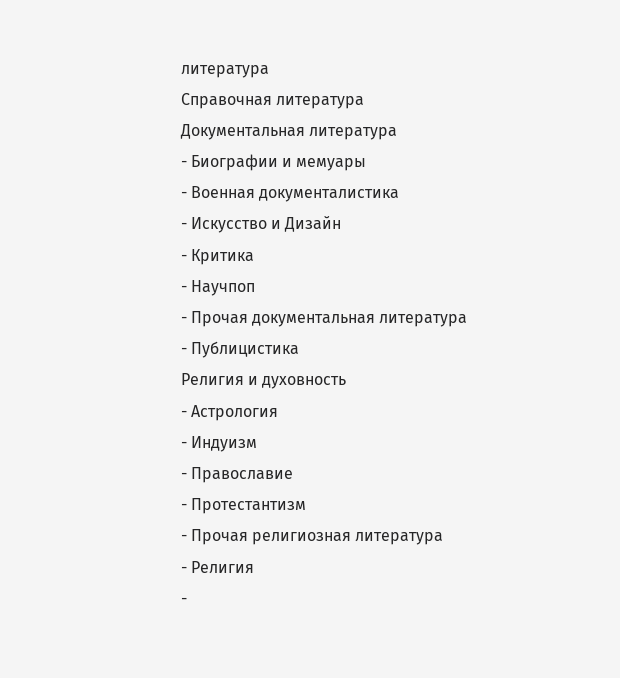литература
Справочная литература
Документальная литература
- Биографии и мемуары
- Военная документалистика
- Искусство и Дизайн
- Критика
- Научпоп
- Прочая документальная литература
- Публицистика
Религия и духовность
- Астрология
- Индуизм
- Православие
- Протестантизм
- Прочая религиозная литература
- Религия
-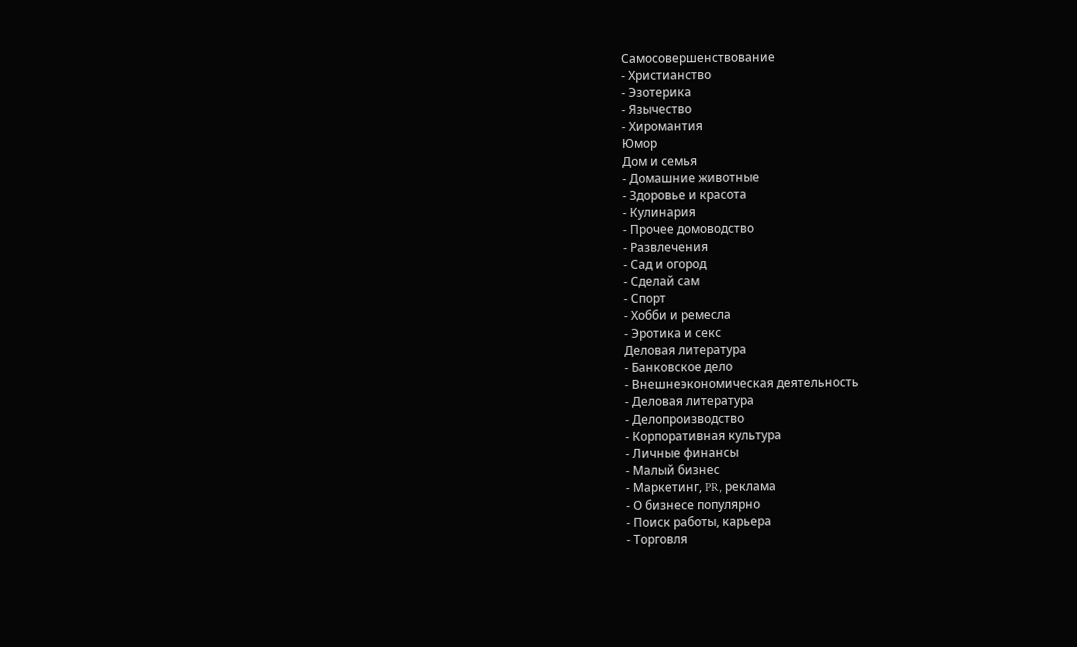Самосовершенствование
- Христианство
- Эзотерика
- Язычество
- Хиромантия
Юмор
Дом и семья
- Домашние животные
- Здоровье и красота
- Кулинария
- Прочее домоводство
- Развлечения
- Сад и огород
- Сделай сам
- Спорт
- Хобби и ремесла
- Эротика и секс
Деловая литература
- Банковское дело
- Внешнеэкономическая деятельность
- Деловая литература
- Делопроизводство
- Корпоративная культура
- Личные финансы
- Малый бизнес
- Маркетинг, PR, реклама
- О бизнесе популярно
- Поиск работы, карьера
- Торговля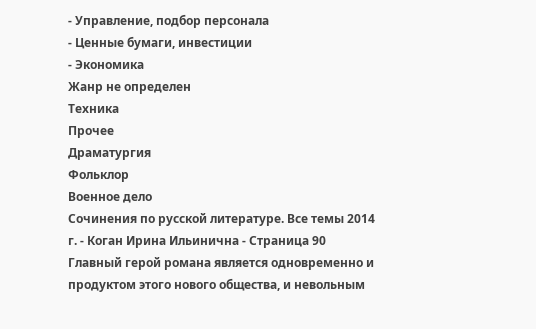- Управление, подбор персонала
- Ценные бумаги, инвестиции
- Экономика
Жанр не определен
Техника
Прочее
Драматургия
Фольклор
Военное дело
Сочинения по русской литературе. Все темы 2014 г. - Коган Ирина Ильинична - Страница 90
Главный герой романа является одновременно и продуктом этого нового общества, и невольным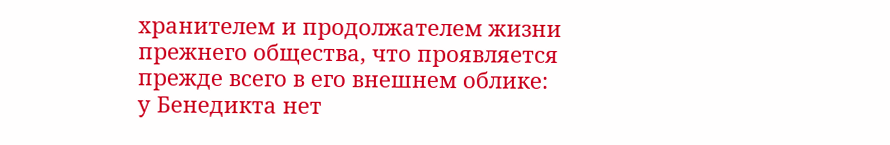хранителем и продолжателем жизни прежнего общества, что проявляется прежде всего в его внешнем облике: у Бенедикта нет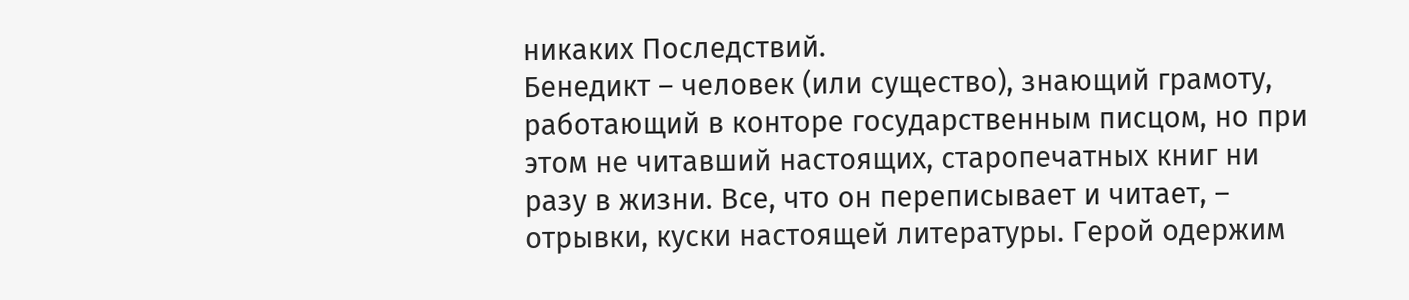никаких Последствий.
Бенедикт – человек (или существо), знающий грамоту, работающий в конторе государственным писцом, но при этом не читавший настоящих, старопечатных книг ни разу в жизни. Все, что он переписывает и читает, – отрывки, куски настоящей литературы. Герой одержим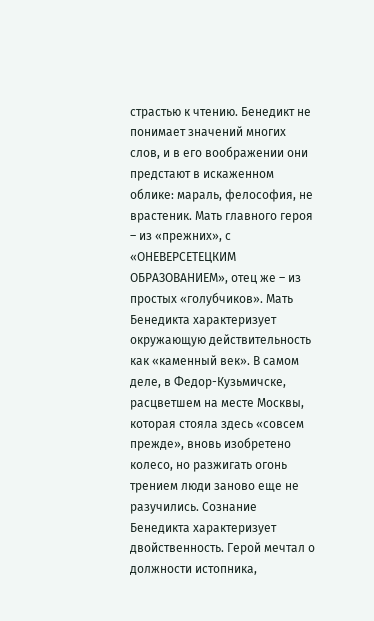страстью к чтению. Бенедикт не понимает значений многих слов, и в его воображении они предстают в искаженном облике: мараль, фелософия, не врастеник. Мать главного героя – из «прежних», с «ОНЕВЕРСЕТЕЦКИМ ОБРАЗОВАНИЕМ», отец же – из простых «голубчиков». Мать Бенедикта характеризует окружающую действительность как «каменный век». В самом деле, в Федор-Кузьмичске, расцветшем на месте Москвы, которая стояла здесь «совсем прежде», вновь изобретено колесо, но разжигать огонь трением люди заново еще не разучились. Сознание Бенедикта характеризует двойственность. Герой мечтал о должности истопника,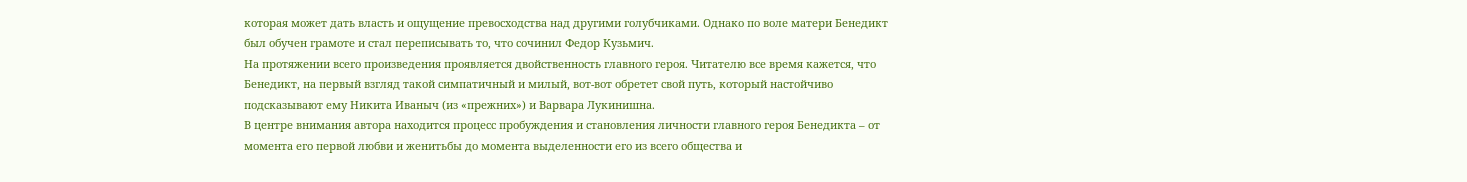которая может дать власть и ощущение превосходства над другими голубчиками. Однако по воле матери Бенедикт был обучен грамоте и стал переписывать то, что сочинил Федор Кузьмич.
На протяжении всего произведения проявляется двойственность главного героя. Читателю все время кажется, что Бенедикт, на первый взгляд такой симпатичный и милый, вот-вот обретет свой путь, который настойчиво подсказывают ему Никита Иваныч (из «прежних») и Варвара Лукинишна.
В центре внимания автора находится процесс пробуждения и становления личности главного героя Бенедикта – от момента его первой любви и женитьбы до момента выделенности его из всего общества и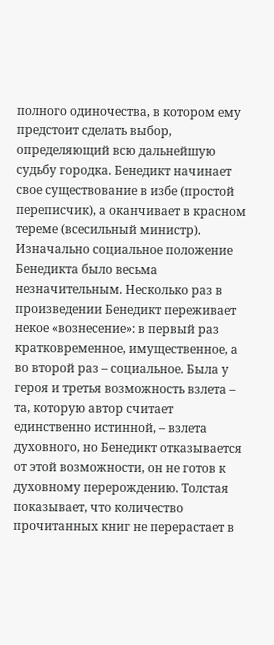полного одиночества, в котором ему предстоит сделать выбор, определяющий всю дальнейшую судьбу городка. Бенедикт начинает свое существование в избе (простой переписчик), а оканчивает в красном тереме (всесильный министр).
Изначально социальное положение Бенедикта было весьма незначительным. Несколько раз в произведении Бенедикт переживает некое «вознесение»: в первый раз кратковременное, имущественное, а во второй раз – социальное. Была у героя и третья возможность взлета – та, которую автор считает единственно истинной, – взлета духовного, но Бенедикт отказывается от этой возможности, он не готов к духовному перерождению. Толстая показывает, что количество прочитанных книг не перерастает в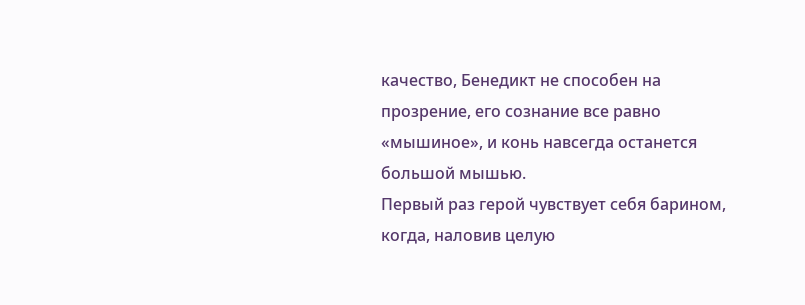качество, Бенедикт не способен на прозрение, его сознание все равно «мышиное», и конь навсегда останется большой мышью.
Первый раз герой чувствует себя барином, когда, наловив целую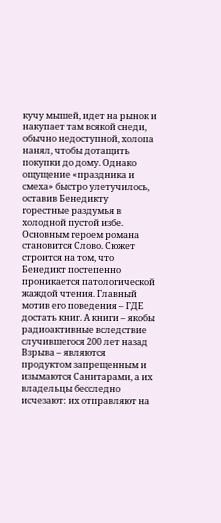кучу мышей, идет на рынок и накупает там всякой снеди, обычно недоступной, холопа нанял, чтобы дотащить покупки до дому. Однако ощущение «праздника и смеха» быстро улетучилось, оставив Бенедикту горестные раздумья в холодной пустой избе.
Основным героем романа становится Слово. Сюжет строится на том, что Бенедикт постепенно проникается патологической жаждой чтения. Главный мотив его поведения – ГДЕ достать книг. А книги – якобы радиоактивные вследствие случившегося 200 лет назад Взрыва – являются продуктом запрещенным и изымаются Санитарами, а их владельцы бесследно исчезают: их отправляют на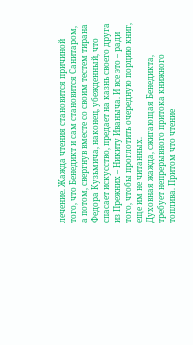лечение. Жажда чтения становится причиной того, что Бенедикт и сам становится Санитаром, а потом, свергнув вместе со своим тестем тирана Федора Кузьмича, наконец, убежденный, что спасает искусство, предает на казнь своего друга из Прежних – Никиту Иваныча. И все это – ради того, чтобы проглотить очередную порцию книг, еще им не читанных.
Духовная жажда, сжигающая Бенедикта, требует непрерывного притока книжного топлива. Притом что чтение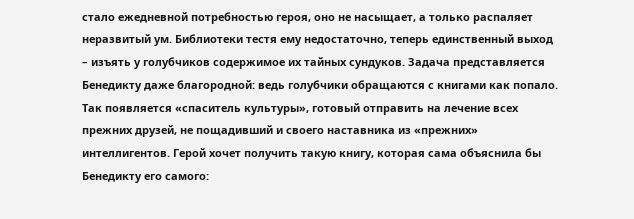стало ежедневной потребностью героя, оно не насыщает, а только распаляет неразвитый ум. Библиотеки тестя ему недостаточно, теперь единственный выход – изъять у голубчиков содержимое их тайных сундуков. Задача представляется Бенедикту даже благородной: ведь голубчики обращаются с книгами как попало. Так появляется «спаситель культуры», готовый отправить на лечение всех прежних друзей, не пощадивший и своего наставника из «прежних» интеллигентов. Герой хочет получить такую книгу, которая сама объяснила бы Бенедикту его самого: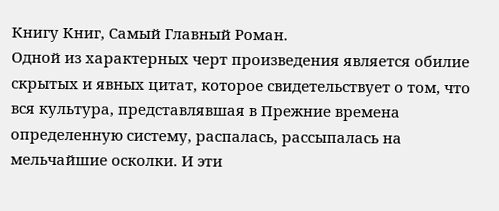Книгу Книг, Самый Главный Роман.
Одной из характерных черт произведения является обилие скрытых и явных цитат, которое свидетельствует о том, что вся культура, представлявшая в Прежние времена определенную систему, распалась, рассыпалась на мельчайшие осколки. И эти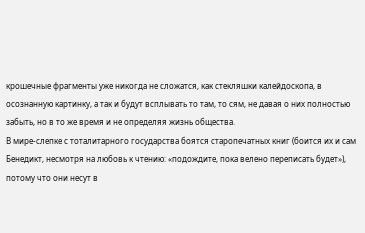крошечные фрагменты уже никогда не сложатся, как стекляшки калейдоскопа, в осознанную картинку, а так и будут всплывать то там, то сям, не давая о них полностью забыть, но в то же время и не определяя жизнь общества.
В мире-слепке с тоталитарного государства боятся старопечатных книг (боится их и сам Бенедикт, несмотря на любовь к чтению: «подождите, пока велено переписать будет»), потому что они несут в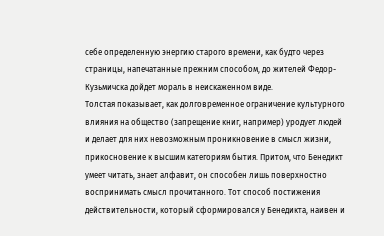себе определенную энергию старого времени, как будто через страницы, напечатанные прежним способом, до жителей Федор-Кузьмичска дойдет мораль в неискаженном виде.
Толстая показывает, как долговременное ограничение культурного влияния на общество (запрещение книг, например) уродует людей и делает для них невозможным проникновение в смысл жизни, прикосновение к высшим категориям бытия. Притом, что Бенедикт умеет читать, знает алфавит, он способен лишь поверхностно воспринимать смысл прочитанного. Тот способ постижения действительности, который сформировался у Бенедикта, наивен и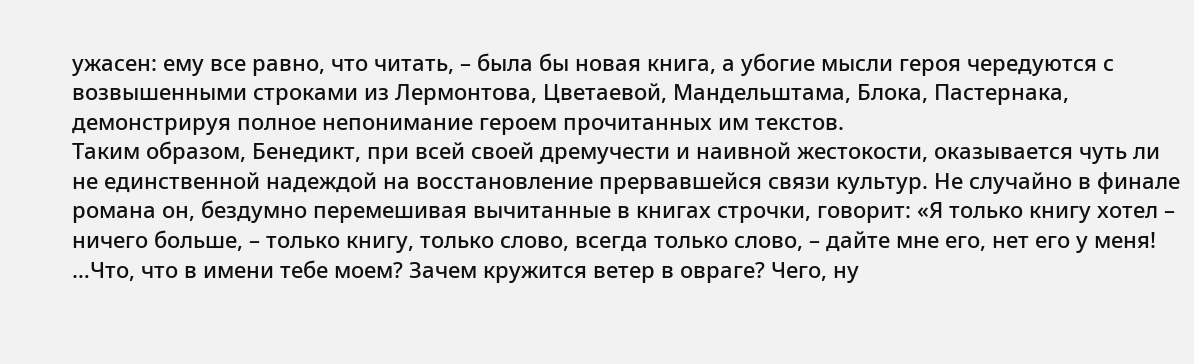ужасен: ему все равно, что читать, – была бы новая книга, а убогие мысли героя чередуются с возвышенными строками из Лермонтова, Цветаевой, Мандельштама, Блока, Пастернака, демонстрируя полное непонимание героем прочитанных им текстов.
Таким образом, Бенедикт, при всей своей дремучести и наивной жестокости, оказывается чуть ли не единственной надеждой на восстановление прервавшейся связи культур. Не случайно в финале романа он, бездумно перемешивая вычитанные в книгах строчки, говорит: «Я только книгу хотел – ничего больше, – только книгу, только слово, всегда только слово, – дайте мне его, нет его у меня! …Что, что в имени тебе моем? Зачем кружится ветер в овраге? Чего, ну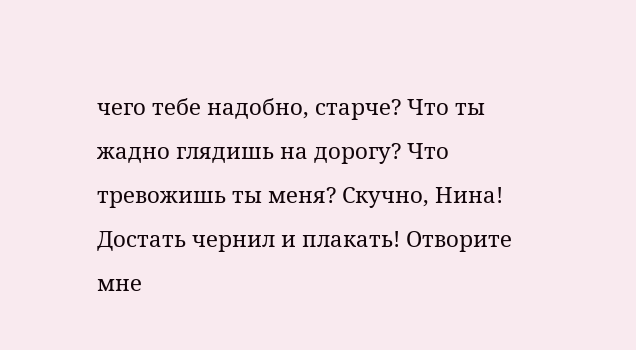чего тебе надобно, старче? Что ты жадно глядишь на дорогу? Что тревожишь ты меня? Скучно, Нина! Достать чернил и плакать! Отворите мне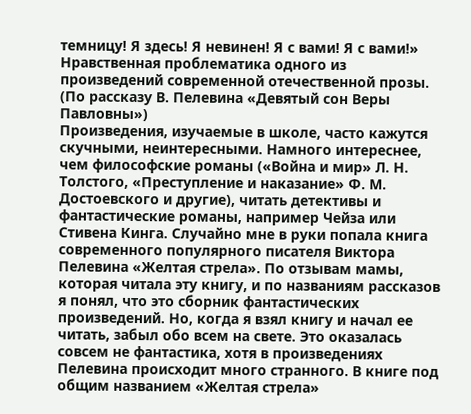темницу! Я здесь! Я невинен! Я с вами! Я с вами!»
Нравственная проблематика одного из произведений современной отечественной прозы. (По рассказу В. Пелевина «Девятый сон Веры Павловны»)
Произведения, изучаемые в школе, часто кажутся скучными, неинтересными. Намного интереснее, чем философские романы («Война и мир» Л. Н. Толстого, «Преступление и наказание» Ф. М. Достоевского и другие), читать детективы и фантастические романы, например Чейза или Стивена Кинга. Случайно мне в руки попала книга современного популярного писателя Виктора Пелевина «Желтая стрела». По отзывам мамы, которая читала эту книгу, и по названиям рассказов я понял, что это сборник фантастических произведений. Но, когда я взял книгу и начал ее читать, забыл обо всем на свете. Это оказалась совсем не фантастика, хотя в произведениях Пелевина происходит много странного. В книге под общим названием «Желтая стрела»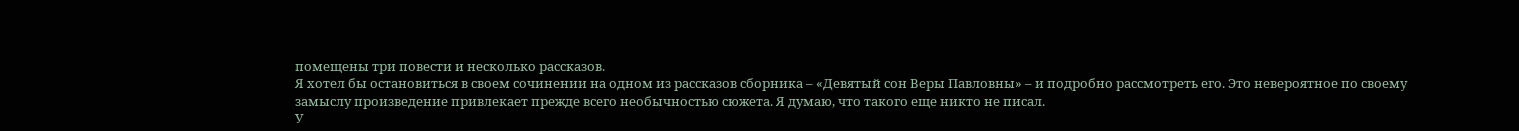помещены три повести и несколько рассказов.
Я хотел бы остановиться в своем сочинении на одном из рассказов сборника – «Девятый сон Веры Павловны» – и подробно рассмотреть его. Это невероятное по своему замыслу произведение привлекает прежде всего необычностью сюжета. Я думаю, что такого еще никто не писал.
У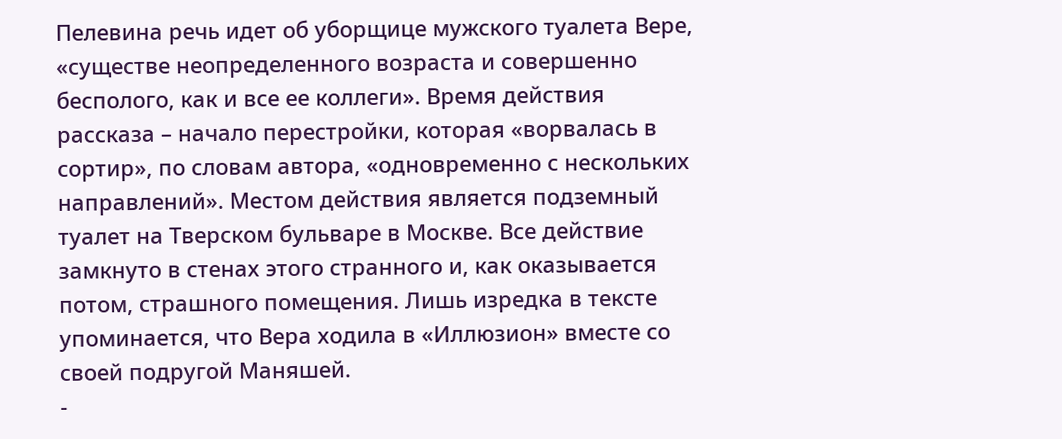Пелевина речь идет об уборщице мужского туалета Вере, «существе неопределенного возраста и совершенно бесполого, как и все ее коллеги». Время действия рассказа – начало перестройки, которая «ворвалась в сортир», по словам автора, «одновременно с нескольких направлений». Местом действия является подземный туалет на Тверском бульваре в Москве. Все действие замкнуто в стенах этого странного и, как оказывается потом, страшного помещения. Лишь изредка в тексте упоминается, что Вера ходила в «Иллюзион» вместе со своей подругой Маняшей.
-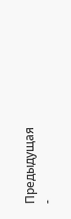Предыдущая
-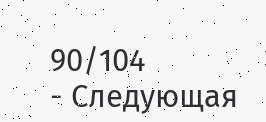90/104
- Следующая